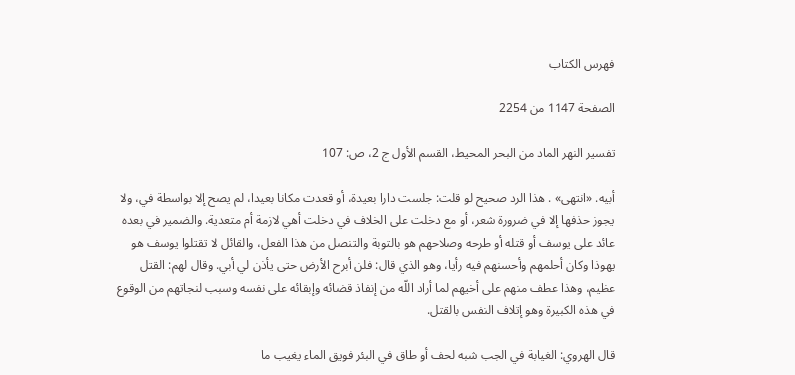فهرس الكتاب

الصفحة 1147 من 2254

تفسير النهر الماد من البحر المحيط، القسم الأول ج 2، ص: 107

أبيه. «انتهى» . هذا الرد صحيح لو قلت: جلست دارا بعيدة، أو قعدت مكانا بعيدا، لم يصح إلا بواسطة في، ولا يجوز حذفها إلا في ضرورة شعر، أو مع دخلت على الخلاف في دخلت أهي لازمة أم متعدية. والضمير في بعده عائد على يوسف أو قتله أو طرحه وصلاحهم هو بالتوبة والتنصل من هذا الفعل، والقائل لا تقتلوا يوسف هو يهوذا وكان أحلمهم وأحسنهم فيه رأيا، وهو الذي قال: فلن أبرح الأرض حتى يأذن لي أبي. وقال لهم: القتل عظيم، وهذا عطف منهم على أخيهم لما أراد اللّه من إنفاذ قضائه وإبقائه على نفسه وسبب لنجاتهم من الوقوع في هذه الكبيرة وهو إتلاف النفس بالقتل.

قال الهروي: الغيابة في الجب شبه لحف أو طاق في البئر فويق الماء يغيب ما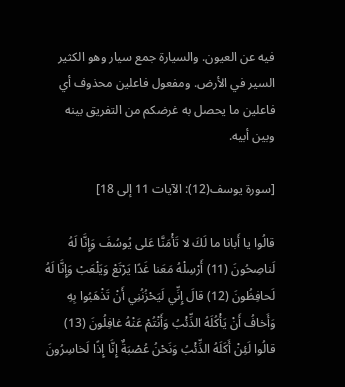فيه عن العيون. والسيارة جمع سيار وهو الكثير السير في الأرض. ومفعول فاعلين محذوف أي فاعلين ما يحصل به غرضكم من التفريق بينه وبين أبيه.

[سورة يوسف(12): الآيات 11 إلى 18]

قالُوا يا أَبانا ما لَكَ لا تَأْمَنَّا عَلى يُوسُفَ وَإِنَّا لَهُ لَناصِحُونَ (11) أَرْسِلْهُ مَعَنا غَدًا يَرْتَعْ وَيَلْعَبْ وَإِنَّا لَهُ لَحافِظُونَ (12) قالَ إِنِّي لَيَحْزُنُنِي أَنْ تَذْهَبُوا بِهِ وَأَخافُ أَنْ يَأْكُلَهُ الذِّئْبُ وَأَنْتُمْ عَنْهُ غافِلُونَ (13) قالُوا لَئِنْ أَكَلَهُ الذِّئْبُ وَنَحْنُ عُصْبَةٌ إِنَّا إِذًا لَخاسِرُونَ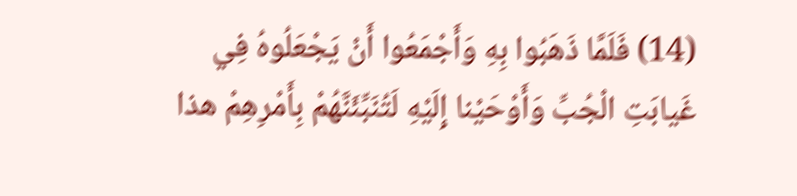(14) فَلَمَّا ذَهَبُوا بِهِ وَأَجْمَعُوا أَنْ يَجْعَلُوهُ فِي غَيابَتِ الْجُبِّ وَأَوْحَيْنا إِلَيْهِ لَتُنَبِّئَنَّهُمْ بِأَمْرِهِمْ هذا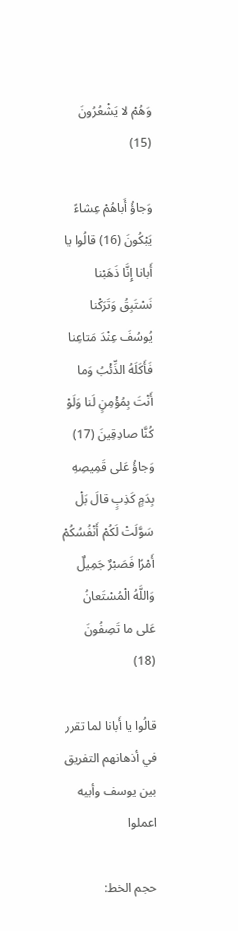وَهُمْ لا يَشْعُرُونَ (15)

وَجاؤُ أَباهُمْ عِشاءً يَبْكُونَ (16) قالُوا يا أَبانا إِنَّا ذَهَبْنا نَسْتَبِقُ وَتَرَكْنا يُوسُفَ عِنْدَ مَتاعِنا فَأَكَلَهُ الذِّئْبُ وَما أَنْتَ بِمُؤْمِنٍ لَنا وَلَوْ كُنَّا صادِقِينَ (17) وَجاؤُ عَلى قَمِيصِهِ بِدَمٍ كَذِبٍ قالَ بَلْ سَوَّلَتْ لَكُمْ أَنْفُسُكُمْ أَمْرًا فَصَبْرٌ جَمِيلٌ وَاللَّهُ الْمُسْتَعانُ عَلى ما تَصِفُونَ (18)

قالُوا يا أَبانا لما تقرر في أذهانهم التفريق بين يوسف وأبيه اعملوا

حجم الخط: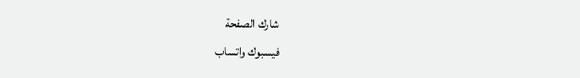شارك الصفحة
فيسبوك واتساب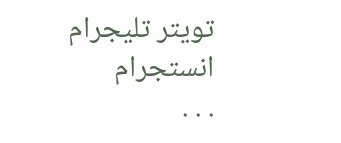تويتر تليجرام انستجرام
. . .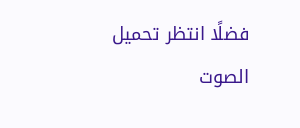فضلًا انتظر تحميل الصوت